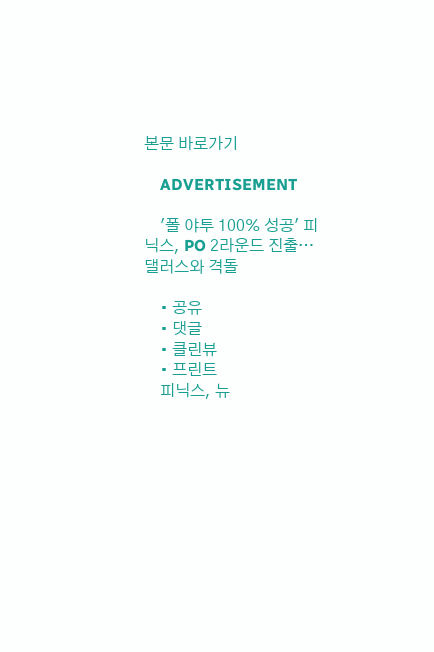본문 바로가기

    ADVERTISEMENT

    '폴 야투 100% 성공' 피닉스, PO 2라운드 진출…댈러스와 격돌

    • 공유
    • 댓글
    • 클린뷰
    • 프린트
    피닉스, 뉴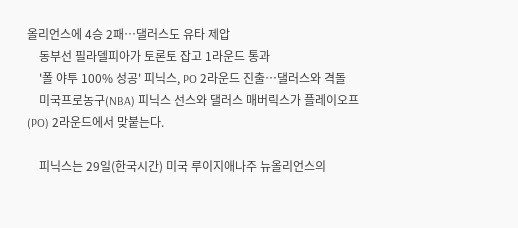올리언스에 4승 2패…댈러스도 유타 제압
    동부선 필라델피아가 토론토 잡고 1라운드 통과
    '폴 야투 100% 성공' 피닉스, PO 2라운드 진출…댈러스와 격돌
    미국프로농구(NBA) 피닉스 선스와 댈러스 매버릭스가 플레이오프(PO) 2라운드에서 맞붙는다.

    피닉스는 29일(한국시간) 미국 루이지애나주 뉴올리언스의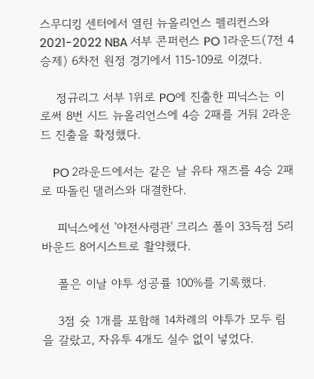스무디킹 센터에서 열린 뉴올리언스 펠리컨스와 2021-2022 NBA 서부 콘퍼런스 PO 1라운드(7전 4승제) 6차전 원정 경기에서 115-109로 이겼다.

    정규리그 서부 1위로 PO에 진출한 피닉스는 이로써 8번 시드 뉴올리언스에 4승 2패를 거둬 2라운드 진출을 확정했다.

    PO 2라운드에서는 같은 날 유타 재즈를 4승 2패로 따돌린 댈러스와 대결한다.

    피닉스에선 '야전사령관' 크리스 폴이 33득점 5리바운드 8어시스트로 활약했다.

    폴은 이날 야투 성공률 100%를 기록했다.

    3점 슛 1개를 포함해 14차례의 야투가 모두 림을 갈랐고, 자유투 4개도 실수 없이 넣었다.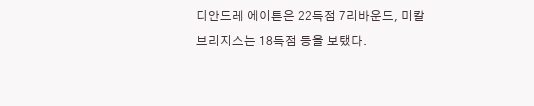디안드레 에이튼은 22득점 7리바운드, 미칼 브리지스는 18득점 등을 보탰다.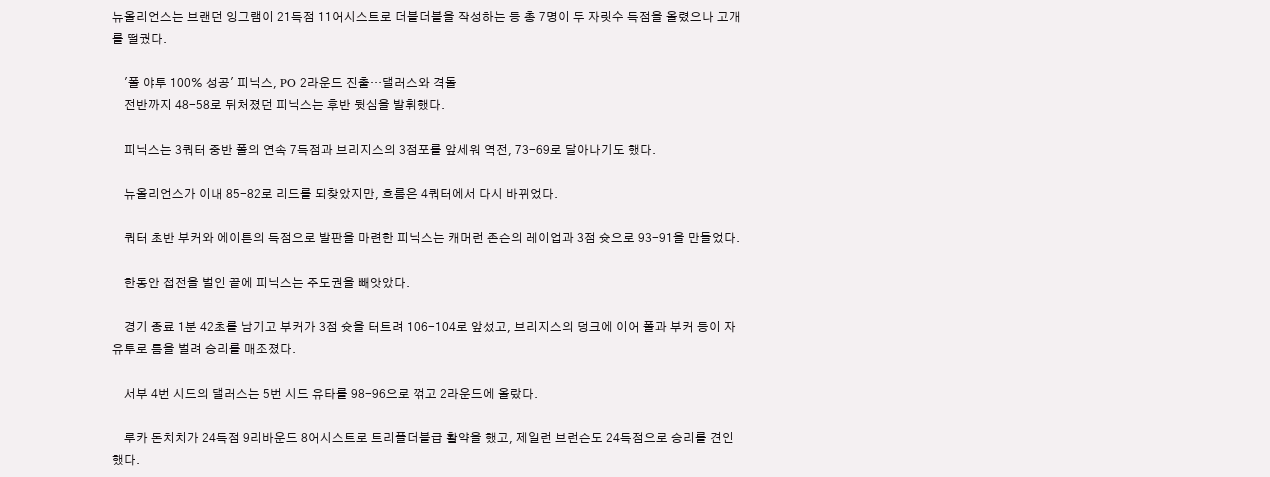뉴올리언스는 브랜던 잉그램이 21득점 11어시스트로 더블더블을 작성하는 등 총 7명이 두 자릿수 득점을 올렸으나 고개를 떨궜다.

    '폴 야투 100% 성공' 피닉스, PO 2라운드 진출…댈러스와 격돌
    전반까지 48-58로 뒤처졌던 피닉스는 후반 뒷심을 발휘했다.

    피닉스는 3쿼터 중반 폴의 연속 7득점과 브리지스의 3점포를 앞세워 역전, 73-69로 달아나기도 했다.

    뉴올리언스가 이내 85-82로 리드를 되찾았지만, 흐름은 4쿼터에서 다시 바뀌었다.

    쿼터 초반 부커와 에이튼의 득점으로 발판을 마련한 피닉스는 캐머런 존슨의 레이업과 3점 슛으로 93-91을 만들었다.

    한동안 접전을 벌인 끝에 피닉스는 주도권을 빼앗았다.

    경기 종료 1분 42초를 남기고 부커가 3점 슛을 터트려 106-104로 앞섰고, 브리지스의 덩크에 이어 폴과 부커 등이 자유투로 틈을 벌려 승리를 매조졌다.

    서부 4번 시드의 댈러스는 5번 시드 유타를 98-96으로 꺾고 2라운드에 올랐다.

    루카 돈치치가 24득점 9리바운드 8어시스트로 트리플더블급 활약을 했고, 제일런 브런슨도 24득점으로 승리를 견인했다.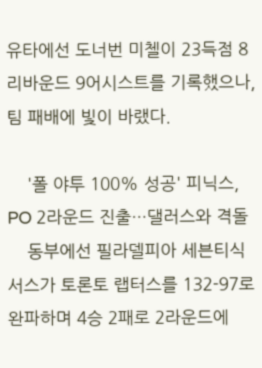유타에선 도너번 미첼이 23득점 8리바운드 9어시스트를 기록했으나, 팀 패배에 빛이 바랬다.

    '폴 야투 100% 성공' 피닉스, PO 2라운드 진출…댈러스와 격돌
    동부에선 필라델피아 세븐티식서스가 토론토 랩터스를 132-97로 완파하며 4승 2패로 2라운드에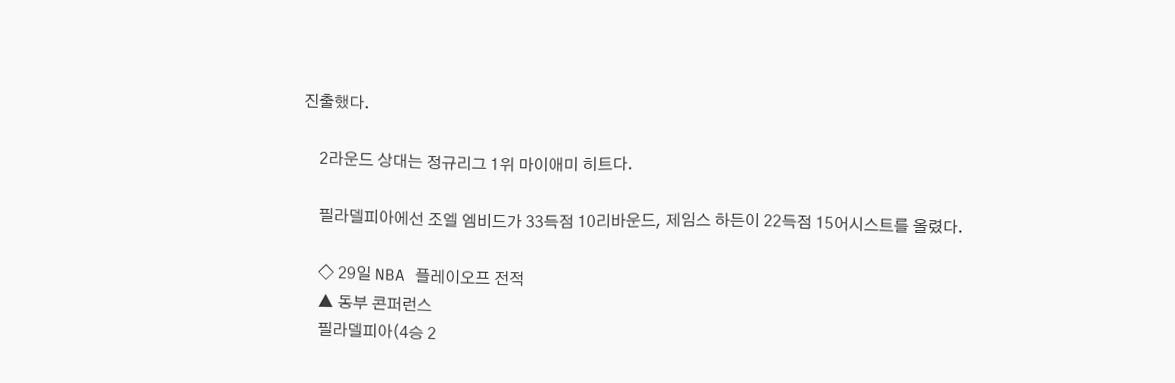진출했다.

    2라운드 상대는 정규리그 1위 마이애미 히트다.

    필라델피아에선 조엘 엠비드가 33득점 10리바운드, 제임스 하든이 22득점 15어시스트를 올렸다.

    ◇ 29일 NBA 플레이오프 전적
    ▲ 동부 콘퍼런스
    필라델피아(4승 2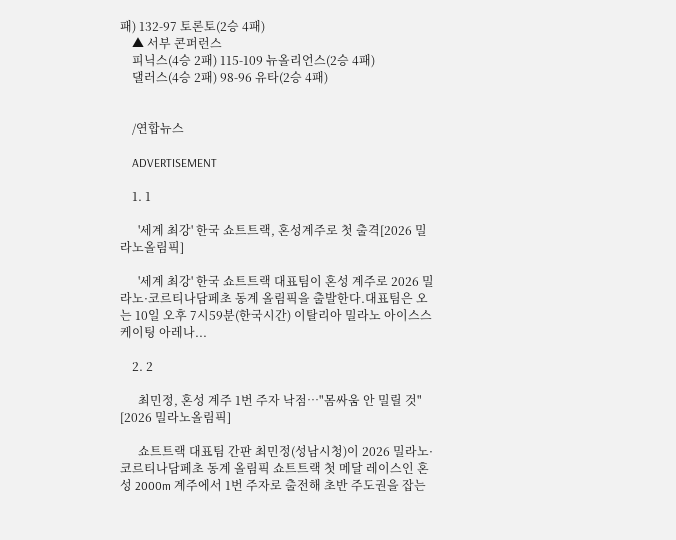패) 132-97 토론토(2승 4패)
    ▲ 서부 콘퍼런스
    피닉스(4승 2패) 115-109 뉴올리언스(2승 4패)
    댈러스(4승 2패) 98-96 유타(2승 4패)


    /연합뉴스

    ADVERTISEMENT

    1. 1

      '세계 최강' 한국 쇼트트랙, 혼성계주로 첫 출격[2026 밀라노올림픽]

      '세계 최강' 한국 쇼트트랙 대표팀이 혼성 계주로 2026 밀라노·코르티나담페초 동계 올림픽을 출발한다.대표팀은 오는 10일 오후 7시59분(한국시간) 이탈리아 밀라노 아이스스케이팅 아레나...

    2. 2

      최민정, 혼성 계주 1번 주자 낙점…"몸싸움 안 밀릴 것" [2026 밀라노올림픽]

      쇼트트랙 대표팀 간판 최민정(성남시청)이 2026 밀라노·코르티나담페초 동계 올림픽 쇼트트랙 첫 메달 레이스인 혼성 2000m 계주에서 1번 주자로 출전해 초반 주도권을 잡는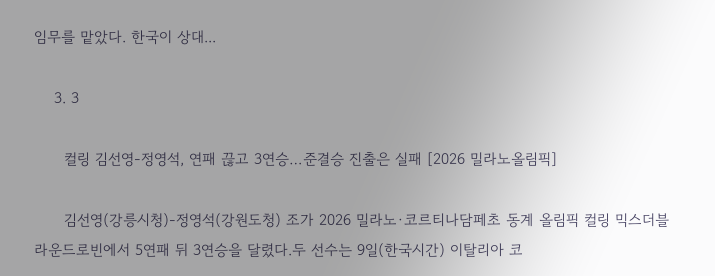임무를 맡았다. 한국이 상대...

    3. 3

      컬링 김선영-정영석, 연패 끊고 3연승…준결승 진출은 실패 [2026 밀라노올림픽]

      김선영(강릉시청)-정영석(강원도청) 조가 2026 밀라노·코르티나담페초 동계 올림픽 컬링 믹스더블 라운드로빈에서 5연패 뒤 3연승을 달렸다.두 선수는 9일(한국시간) 이탈리아 코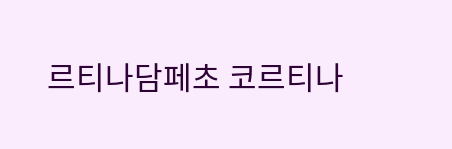르티나담페초 코르티나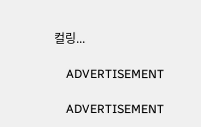컬링...

    ADVERTISEMENT

    ADVERTISEMENT